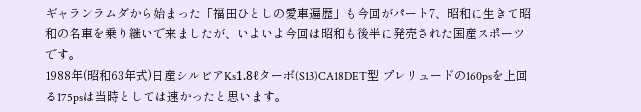ギャランラムダから始まった「福田ひとしの愛車遍歴」も今回がパート7、昭和に生きて昭和の名車を乗り継いで来ましたが、いよいよ今回は昭和も後半に発売された国産スポーツです。
1988年(昭和63年式)日産シルビアKs1.8ℓターボ(S13)CA18DET型 プレリュードの160psを上回る175psは当時としては速かったと思います。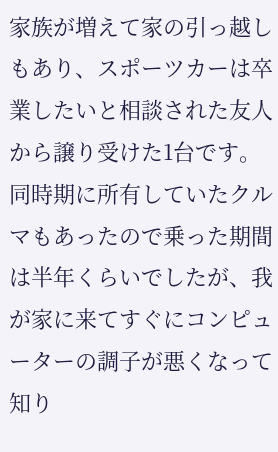家族が増えて家の引っ越しもあり、スポーツカーは卒業したいと相談された友人から譲り受けた1台です。同時期に所有していたクルマもあったので乗った期間は半年くらいでしたが、我が家に来てすぐにコンピューターの調子が悪くなって知り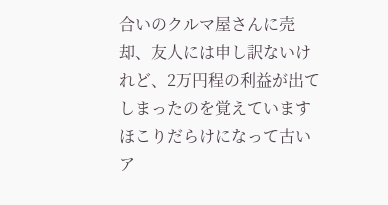合いのクルマ屋さんに売却、友人には申し訳ないけれど、2万円程の利益が出てしまったのを覚えています
ほこりだらけになって古いア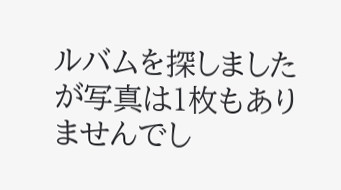ルバムを探しましたが写真は1枚もありませんでし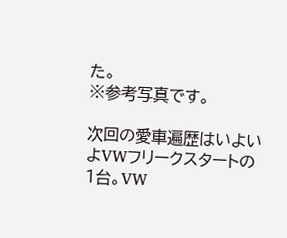た。
※参考写真です。

次回の愛車遍歴はいよいよVWフリークスタートの1台。VW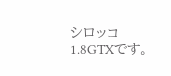シロッコ1.8GTXです。